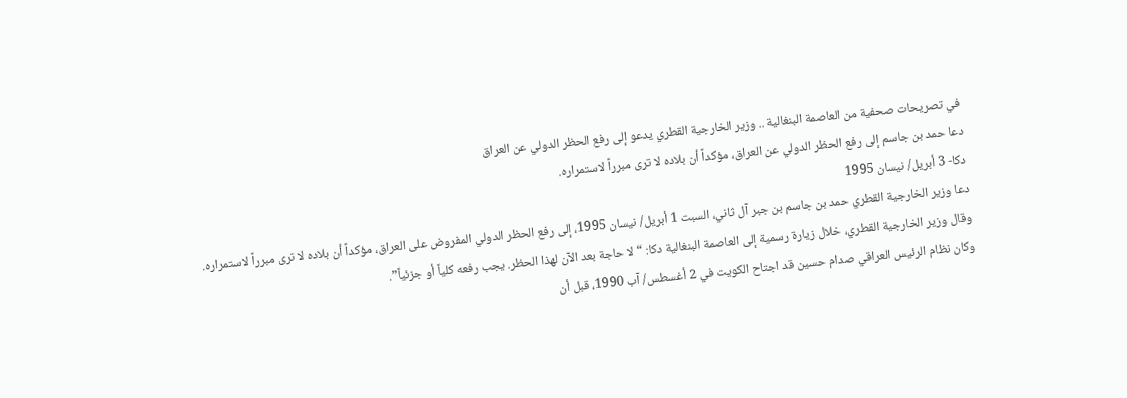في تصريحات صحفية من العاصمة البنغالية .. وزير الخارجية القطري يدعو إلى رفع الحظر الدولي عن العراق
دعا حمد بن جاسم إلى رفع الحظر الدولي عن العراق، مؤكداً أن بلاده لا ترى مبرراً لاستمراره.
دكا- 3 أبريل/ نيسان 1995
دعا وزير الخارجية القطري حمد بن جاسم بن جبر آل ثاني، السبت 1 أبريل/ نيسان 1995، إلى رفع الحظر الدولي المفروض على العراق، مؤكداً أن بلاده لا ترى مبرراً لاستمراره.
وقال وزير الخارجية القطري، خلال زيارة رسمية إلى العاصمة البنغالية دكا: “لا حاجة بعد الآن لهذا الحظر. يجب رفعه كلياً أو جزئياً”.
وكان نظام الرئيس العراقي صدام حسين قد اجتاح الكويت في 2 أغسطس/ آب 1990، قبل أن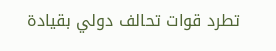تطرد قوات تحالف دولي بقيادة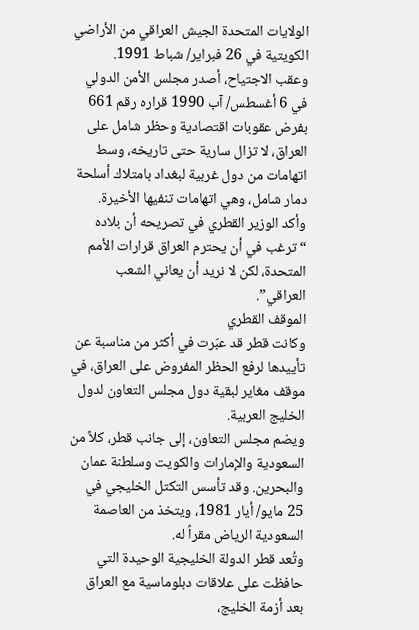الولايات المتحدة الجيش العراقي من الأراضي الكويتية في 26 فبراير/ شباط 1991.
وعقب الاجتياح، أصدر مجلس الأمن الدولي في 6 أغسطس/ آب 1990 قراره رقم 661 بفرض عقوبات اقتصادية وحظر شامل على العراق، لا تزال سارية حتى تاريخه، وسط اتهامات من دول غربية لبغداد بامتلاك أسلحة دمار شامل، وهي اتهامات تنفيها الأخيرة.
وأكد الوزير القطري في تصريحه أن بلاده “ترغب في أن يحترم العراق قرارات الأمم المتحدة، لكن لا نريد أن يعاني الشعب العراقي”.
الموقف القطري
وكانت قطر قد عبّرت في أكثر من مناسبة عن تأييدها لرفع الحظر المفروض على العراق، في موقف مغاير لبقية دول مجلس التعاون لدول الخليج العربية.
ويضم مجلس التعاون، إلى جانب قطر، كلاً من السعودية والإمارات والكويت وسلطنة عمان والبحرين. وقد تأسس التكتل الخليجي في 25 مايو/ أيار 1981، ويتخذ من العاصمة السعودية الرياض مقراً له.
وتُعد قطر الدولة الخليجية الوحيدة التي حافظت على علاقات دبلوماسية مع العراق بعد أزمة الخليج،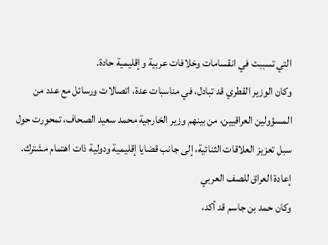التي تسببت في انقسامات وخلافات عربية وإقليمية حادة.
وكان الوزير القطري قد تبادل، في مناسبات عدة، اتصالات ورسائل مع عدد من المسؤولين العراقيين، من بينهم وزير الخارجية محمد سعيد الصحاف، تمحورت حول سبل تعزيز العلاقات الثنائية، إلى جانب قضايا إقليمية ودولية ذات اهتمام مشترك.
إعادة العراق للصف العربي
وكان حمد بن جاسم قد أكد،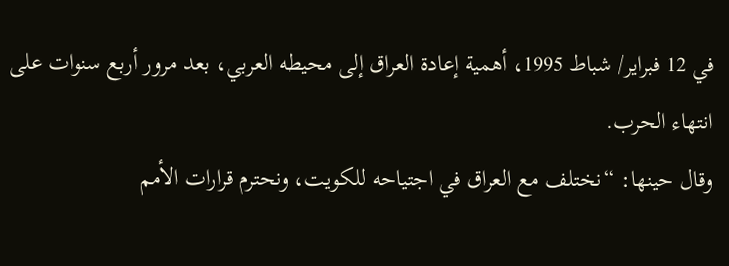في 12 فبراير/ شباط 1995، أهمية إعادة العراق إلى محيطه العربي، بعد مرور أربع سنوات على انتهاء الحرب.
وقال حينها: “نختلف مع العراق في اجتياحه للكويت، ونحترم قرارات الأمم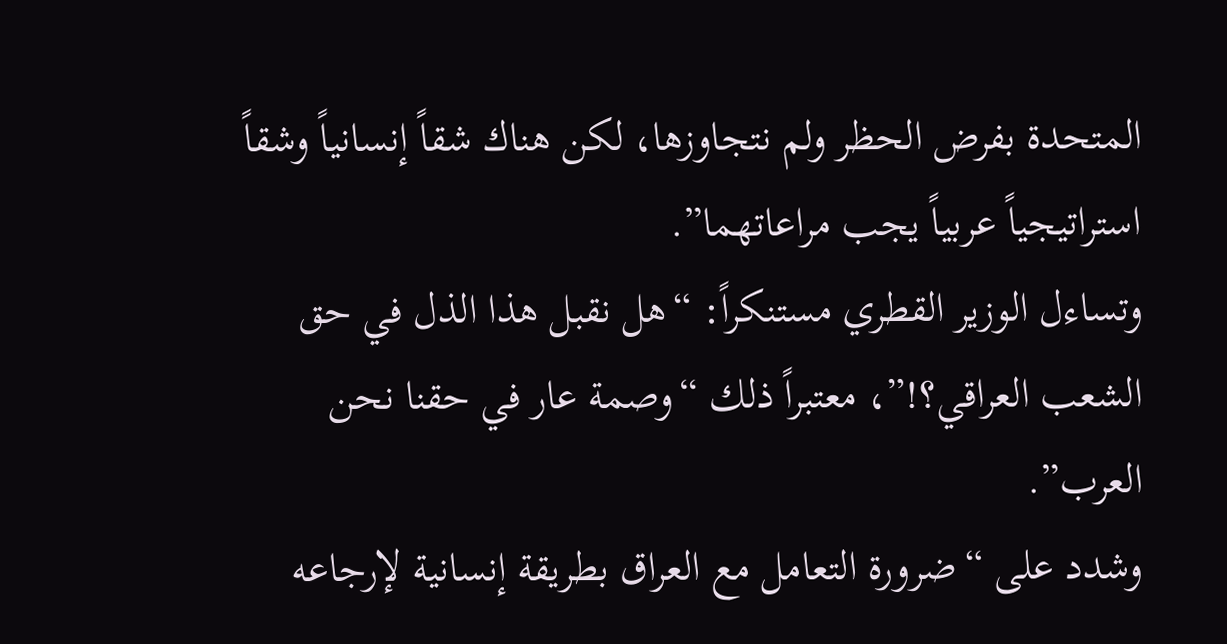المتحدة بفرض الحظر ولم نتجاوزها، لكن هناك شقاً إنسانياً وشقاً استراتيجياً عربياً يجب مراعاتهما”.
وتساءل الوزير القطري مستنكراً: “هل نقبل هذا الذل في حق الشعب العراقي؟!”، معتبراً ذلك “وصمة عار في حقنا نحن العرب”.
وشدد على “ضرورة التعامل مع العراق بطريقة إنسانية لإرجاعه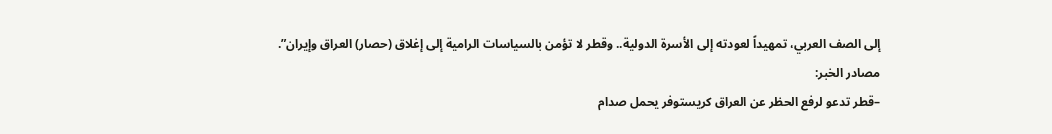إلى الصف العربي، تمهيداً لعودته إلى الأسرة الدولية.. وقطر لا تؤمن بالسياسات الرامية إلى إغلاق (حصار) العراق وإيران”.
مصادر الخبر:
–قطر تدعو لرفع الحظر عن العراق كريستوفر يحمل صدام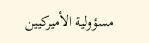مسؤولية الأميركيين